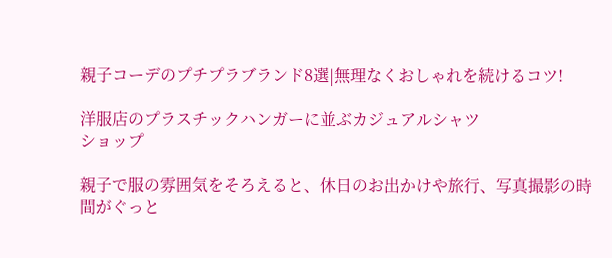親子コーデのプチプラブランド8選|無理なくおしゃれを続けるコツ!

洋服店のプラスチックハンガーに並ぶカジュアルシャツ
ショップ

親子で服の雰囲気をそろえると、休日のお出かけや旅行、写真撮影の時間がぐっと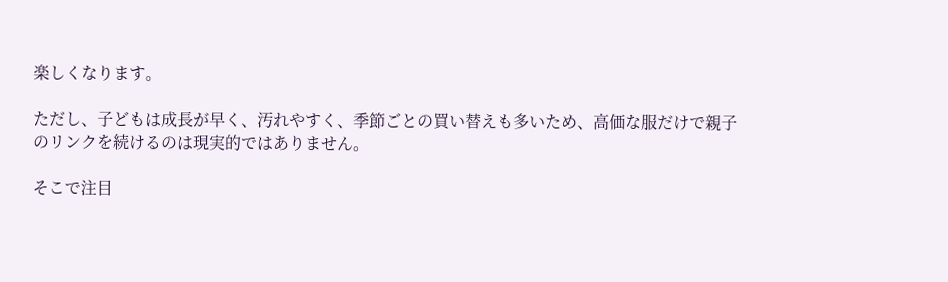楽しくなります。

ただし、子どもは成長が早く、汚れやすく、季節ごとの買い替えも多いため、高価な服だけで親子のリンクを続けるのは現実的ではありません。

そこで注目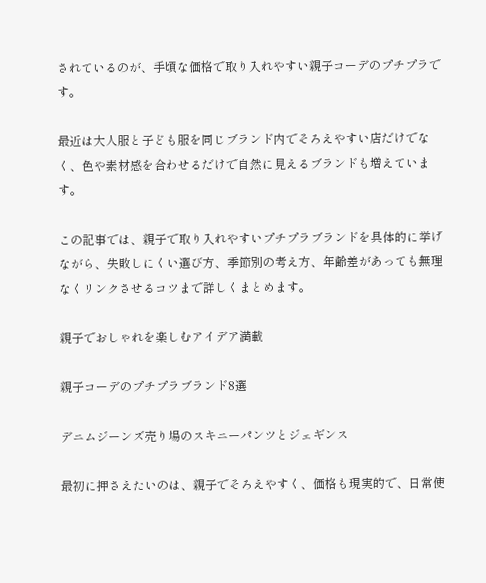されているのが、手頃な価格で取り入れやすい親子コーデのプチプラです。

最近は大人服と子ども服を同じブランド内でそろえやすい店だけでなく、色や素材感を合わせるだけで自然に見えるブランドも増えています。

この記事では、親子で取り入れやすいプチプラブランドを具体的に挙げながら、失敗しにくい選び方、季節別の考え方、年齢差があっても無理なくリンクさせるコツまで詳しくまとめます。

親子でおしゃれを楽しむアイデア満載

親子コーデのプチプラブランド8選

デニムジーンズ売り場のスキニーパンツとジェギンス

最初に押さえたいのは、親子でそろえやすく、価格も現実的で、日常使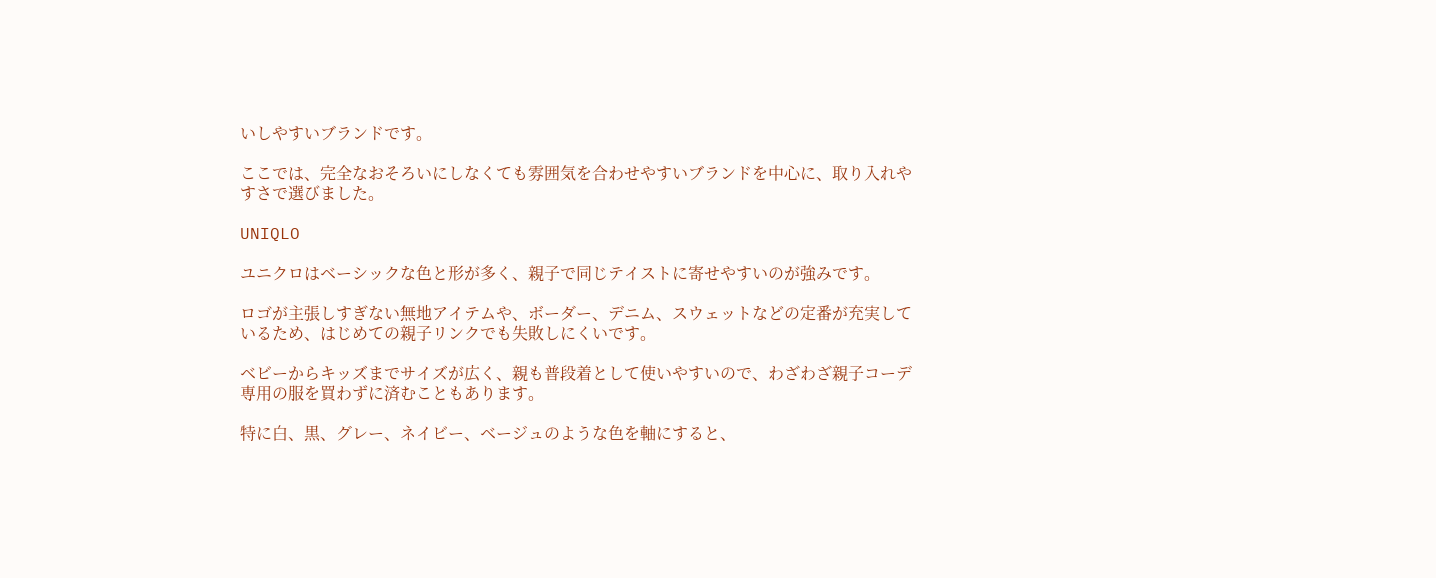いしやすいブランドです。

ここでは、完全なおそろいにしなくても雰囲気を合わせやすいブランドを中心に、取り入れやすさで選びました。

UNIQLO

ユニクロはベーシックな色と形が多く、親子で同じテイストに寄せやすいのが強みです。

ロゴが主張しすぎない無地アイテムや、ボーダー、デニム、スウェットなどの定番が充実しているため、はじめての親子リンクでも失敗しにくいです。

ベビーからキッズまでサイズが広く、親も普段着として使いやすいので、わざわざ親子コーデ専用の服を買わずに済むこともあります。

特に白、黒、グレー、ネイビー、ベージュのような色を軸にすると、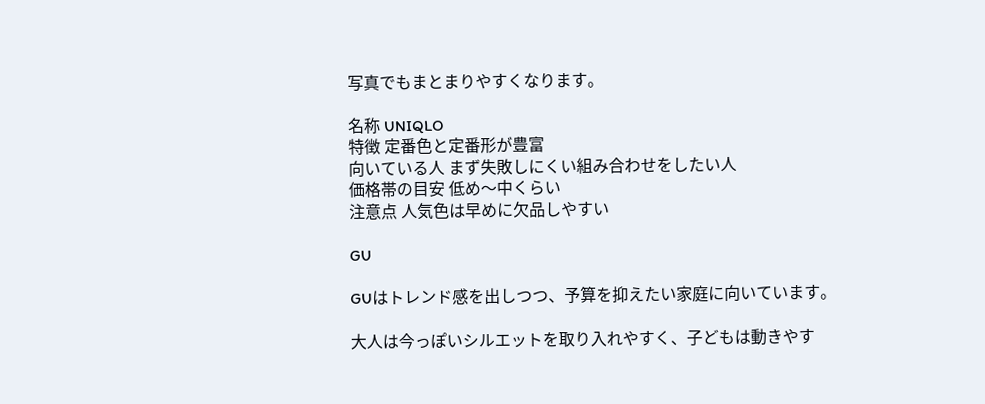写真でもまとまりやすくなります。

名称 UNIQLO
特徴 定番色と定番形が豊富
向いている人 まず失敗しにくい組み合わせをしたい人
価格帯の目安 低め〜中くらい
注意点 人気色は早めに欠品しやすい

GU

GUはトレンド感を出しつつ、予算を抑えたい家庭に向いています。

大人は今っぽいシルエットを取り入れやすく、子どもは動きやす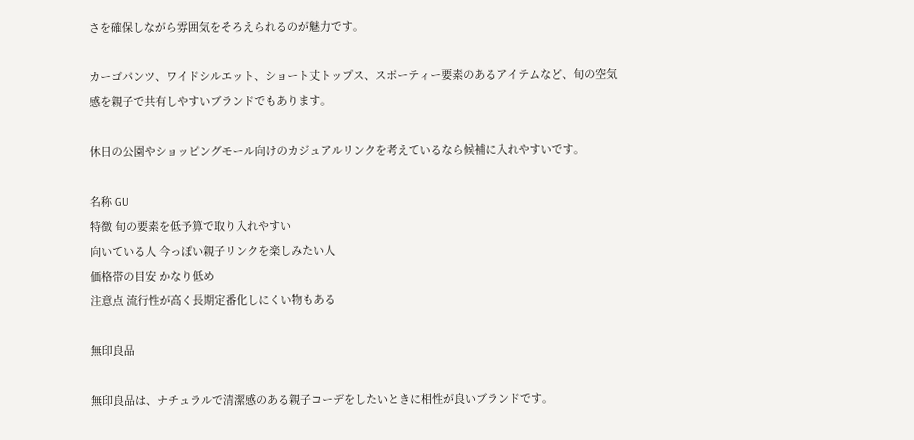さを確保しながら雰囲気をそろえられるのが魅力です。

カーゴパンツ、ワイドシルエット、ショート丈トップス、スポーティー要素のあるアイテムなど、旬の空気感を親子で共有しやすいブランドでもあります。

休日の公園やショッピングモール向けのカジュアルリンクを考えているなら候補に入れやすいです。

名称 GU
特徴 旬の要素を低予算で取り入れやすい
向いている人 今っぽい親子リンクを楽しみたい人
価格帯の目安 かなり低め
注意点 流行性が高く長期定番化しにくい物もある

無印良品

無印良品は、ナチュラルで清潔感のある親子コーデをしたいときに相性が良いブランドです。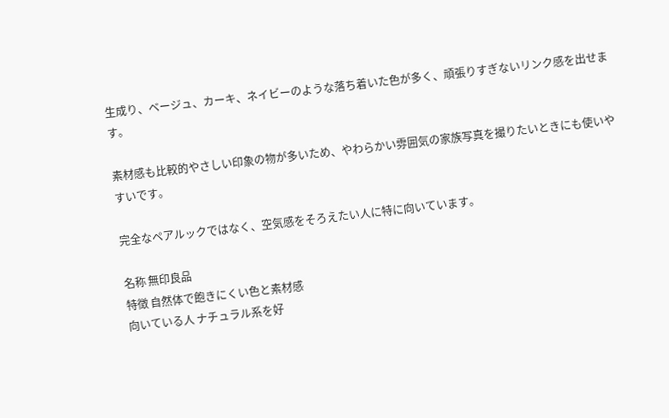生成り、ベージュ、カーキ、ネイビーのような落ち着いた色が多く、頑張りすぎないリンク感を出せます。

素材感も比較的やさしい印象の物が多いため、やわらかい雰囲気の家族写真を撮りたいときにも使いやすいです。

完全なペアルックではなく、空気感をそろえたい人に特に向いています。

名称 無印良品
特徴 自然体で飽きにくい色と素材感
向いている人 ナチュラル系を好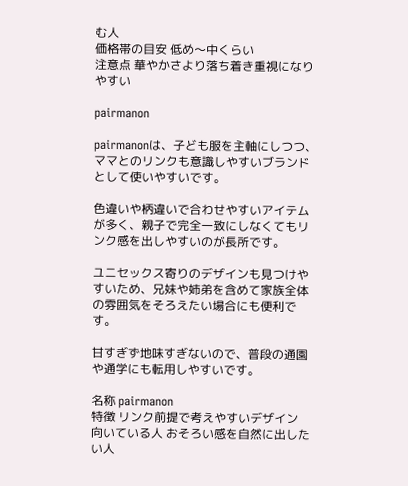む人
価格帯の目安 低め〜中くらい
注意点 華やかさより落ち着き重視になりやすい

pairmanon

pairmanonは、子ども服を主軸にしつつ、ママとのリンクも意識しやすいブランドとして使いやすいです。

色違いや柄違いで合わせやすいアイテムが多く、親子で完全一致にしなくてもリンク感を出しやすいのが長所です。

ユニセックス寄りのデザインも見つけやすいため、兄妹や姉弟を含めて家族全体の雰囲気をそろえたい場合にも便利です。

甘すぎず地味すぎないので、普段の通園や通学にも転用しやすいです。

名称 pairmanon
特徴 リンク前提で考えやすいデザイン
向いている人 おそろい感を自然に出したい人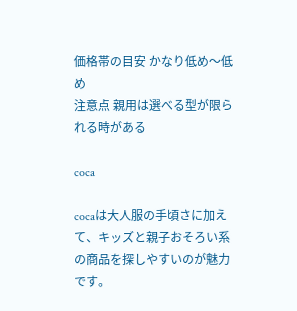価格帯の目安 かなり低め〜低め
注意点 親用は選べる型が限られる時がある

coca

cocaは大人服の手頃さに加えて、キッズと親子おそろい系の商品を探しやすいのが魅力です。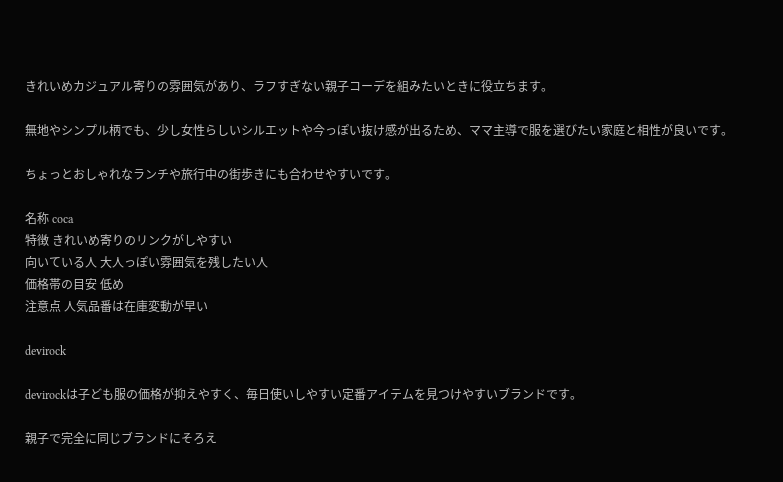きれいめカジュアル寄りの雰囲気があり、ラフすぎない親子コーデを組みたいときに役立ちます。

無地やシンプル柄でも、少し女性らしいシルエットや今っぽい抜け感が出るため、ママ主導で服を選びたい家庭と相性が良いです。

ちょっとおしゃれなランチや旅行中の街歩きにも合わせやすいです。

名称 coca
特徴 きれいめ寄りのリンクがしやすい
向いている人 大人っぽい雰囲気を残したい人
価格帯の目安 低め
注意点 人気品番は在庫変動が早い

devirock

devirockは子ども服の価格が抑えやすく、毎日使いしやすい定番アイテムを見つけやすいブランドです。

親子で完全に同じブランドにそろえ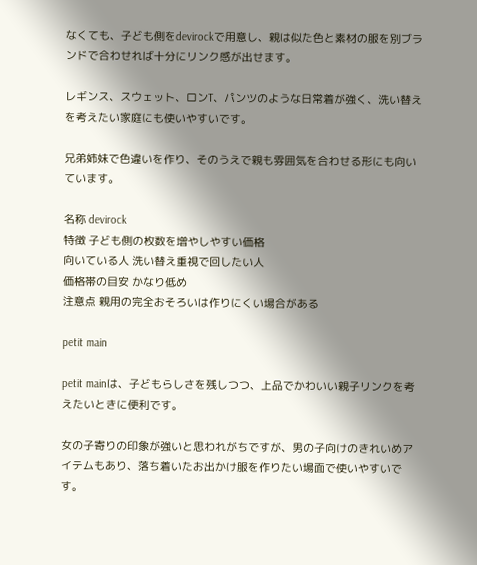なくても、子ども側をdevirockで用意し、親は似た色と素材の服を別ブランドで合わせれば十分にリンク感が出せます。

レギンス、スウェット、ロンT、パンツのような日常着が強く、洗い替えを考えたい家庭にも使いやすいです。

兄弟姉妹で色違いを作り、そのうえで親も雰囲気を合わせる形にも向いています。

名称 devirock
特徴 子ども側の枚数を増やしやすい価格
向いている人 洗い替え重視で回したい人
価格帯の目安 かなり低め
注意点 親用の完全おそろいは作りにくい場合がある

petit main

petit mainは、子どもらしさを残しつつ、上品でかわいい親子リンクを考えたいときに便利です。

女の子寄りの印象が強いと思われがちですが、男の子向けのきれいめアイテムもあり、落ち着いたお出かけ服を作りたい場面で使いやすいです。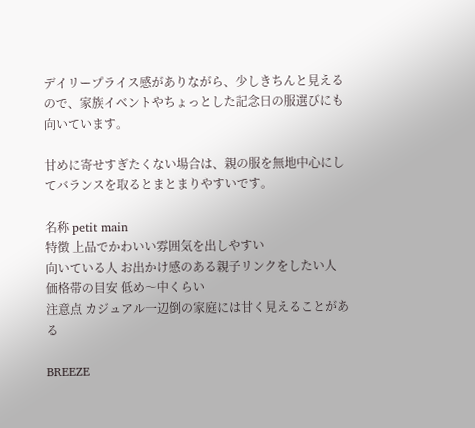デイリープライス感がありながら、少しきちんと見えるので、家族イベントやちょっとした記念日の服選びにも向いています。

甘めに寄せすぎたくない場合は、親の服を無地中心にしてバランスを取るとまとまりやすいです。

名称 petit main
特徴 上品でかわいい雰囲気を出しやすい
向いている人 お出かけ感のある親子リンクをしたい人
価格帯の目安 低め〜中くらい
注意点 カジュアル一辺倒の家庭には甘く見えることがある

BREEZE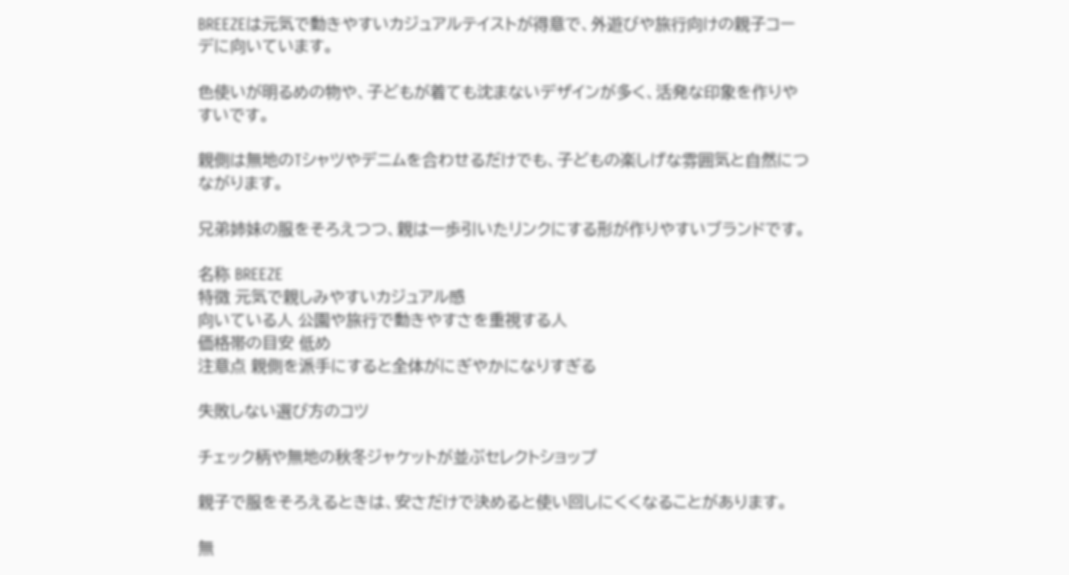BREEZEは元気で動きやすいカジュアルテイストが得意で、外遊びや旅行向けの親子コーデに向いています。

色使いが明るめの物や、子どもが着ても沈まないデザインが多く、活発な印象を作りやすいです。

親側は無地のTシャツやデニムを合わせるだけでも、子どもの楽しげな雰囲気と自然につながります。

兄弟姉妹の服をそろえつつ、親は一歩引いたリンクにする形が作りやすいブランドです。

名称 BREEZE
特徴 元気で親しみやすいカジュアル感
向いている人 公園や旅行で動きやすさを重視する人
価格帯の目安 低め
注意点 親側を派手にすると全体がにぎやかになりすぎる

失敗しない選び方のコツ

チェック柄や無地の秋冬ジャケットが並ぶセレクトショップ

親子で服をそろえるときは、安さだけで決めると使い回しにくくなることがあります。

無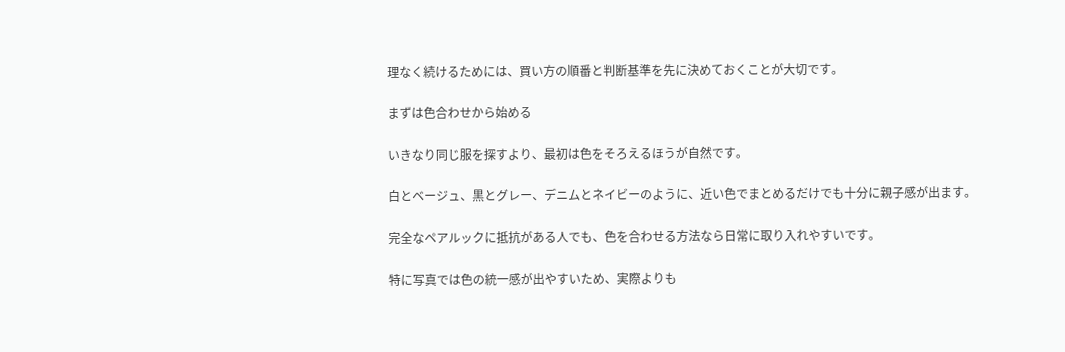理なく続けるためには、買い方の順番と判断基準を先に決めておくことが大切です。

まずは色合わせから始める

いきなり同じ服を探すより、最初は色をそろえるほうが自然です。

白とベージュ、黒とグレー、デニムとネイビーのように、近い色でまとめるだけでも十分に親子感が出ます。

完全なペアルックに抵抗がある人でも、色を合わせる方法なら日常に取り入れやすいです。

特に写真では色の統一感が出やすいため、実際よりも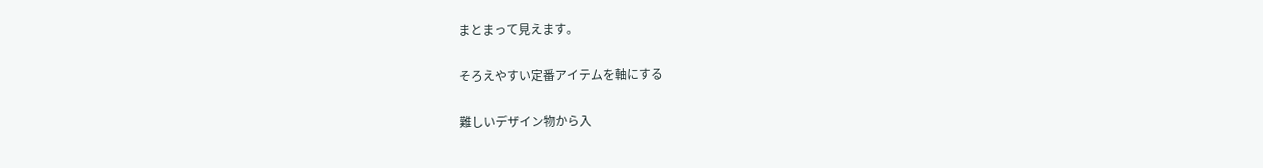まとまって見えます。

そろえやすい定番アイテムを軸にする

難しいデザイン物から入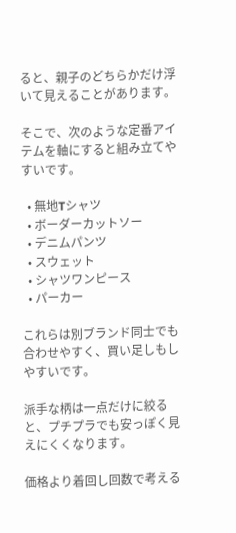ると、親子のどちらかだけ浮いて見えることがあります。

そこで、次のような定番アイテムを軸にすると組み立てやすいです。

  • 無地Tシャツ
  • ボーダーカットソー
  • デニムパンツ
  • スウェット
  • シャツワンピース
  • パーカー

これらは別ブランド同士でも合わせやすく、買い足しもしやすいです。

派手な柄は一点だけに絞ると、プチプラでも安っぽく見えにくくなります。

価格より着回し回数で考える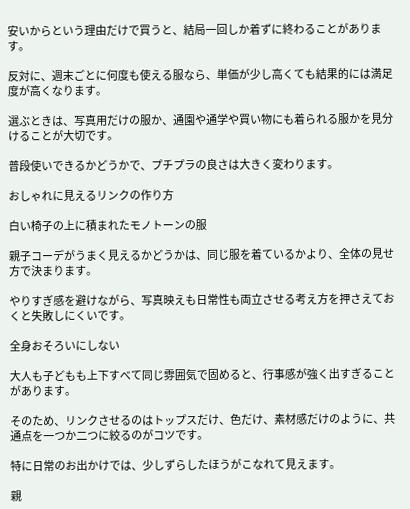安いからという理由だけで買うと、結局一回しか着ずに終わることがあります。

反対に、週末ごとに何度も使える服なら、単価が少し高くても結果的には満足度が高くなります。

選ぶときは、写真用だけの服か、通園や通学や買い物にも着られる服かを見分けることが大切です。

普段使いできるかどうかで、プチプラの良さは大きく変わります。

おしゃれに見えるリンクの作り方

白い椅子の上に積まれたモノトーンの服

親子コーデがうまく見えるかどうかは、同じ服を着ているかより、全体の見せ方で決まります。

やりすぎ感を避けながら、写真映えも日常性も両立させる考え方を押さえておくと失敗しにくいです。

全身おそろいにしない

大人も子どもも上下すべて同じ雰囲気で固めると、行事感が強く出すぎることがあります。

そのため、リンクさせるのはトップスだけ、色だけ、素材感だけのように、共通点を一つか二つに絞るのがコツです。

特に日常のお出かけでは、少しずらしたほうがこなれて見えます。

親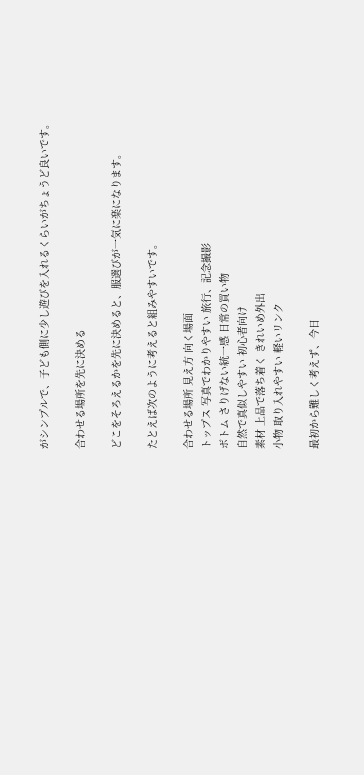がシンプルで、子ども側に少し遊びを入れるくらいがちょうど良いです。

合わせる場所を先に決める

どこをそろえるかを先に決めると、服選びが一気に楽になります。

たとえば次のように考えると組みやすいです。

合わせる場所 見え方 向く場面
トップス 写真でわかりやすい 旅行、記念撮影
ボトム さりげない統一感 日常の買い物
自然で真似しやすい 初心者向け
素材 上品で落ち着く きれいめ外出
小物 取り入れやすい 軽いリンク

最初から難しく考えず、今日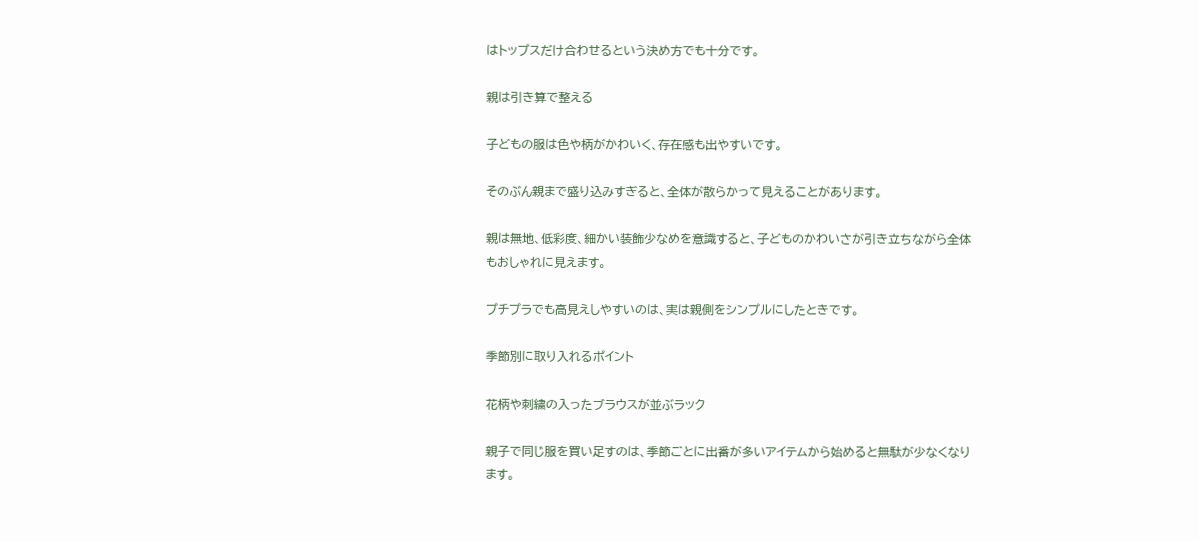はトップスだけ合わせるという決め方でも十分です。

親は引き算で整える

子どもの服は色や柄がかわいく、存在感も出やすいです。

そのぶん親まで盛り込みすぎると、全体が散らかって見えることがあります。

親は無地、低彩度、細かい装飾少なめを意識すると、子どものかわいさが引き立ちながら全体もおしゃれに見えます。

プチプラでも高見えしやすいのは、実は親側をシンプルにしたときです。

季節別に取り入れるポイント

花柄や刺繍の入ったブラウスが並ぶラック

親子で同じ服を買い足すのは、季節ごとに出番が多いアイテムから始めると無駄が少なくなります。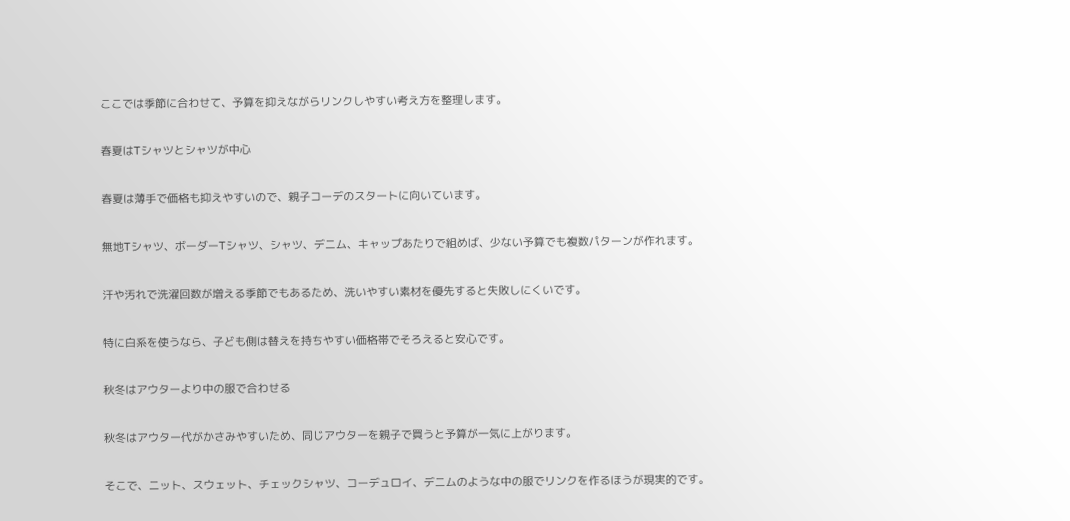ここでは季節に合わせて、予算を抑えながらリンクしやすい考え方を整理します。

春夏はTシャツとシャツが中心

春夏は薄手で価格も抑えやすいので、親子コーデのスタートに向いています。

無地Tシャツ、ボーダーTシャツ、シャツ、デニム、キャップあたりで組めば、少ない予算でも複数パターンが作れます。

汗や汚れで洗濯回数が増える季節でもあるため、洗いやすい素材を優先すると失敗しにくいです。

特に白系を使うなら、子ども側は替えを持ちやすい価格帯でそろえると安心です。

秋冬はアウターより中の服で合わせる

秋冬はアウター代がかさみやすいため、同じアウターを親子で買うと予算が一気に上がります。

そこで、ニット、スウェット、チェックシャツ、コーデュロイ、デニムのような中の服でリンクを作るほうが現実的です。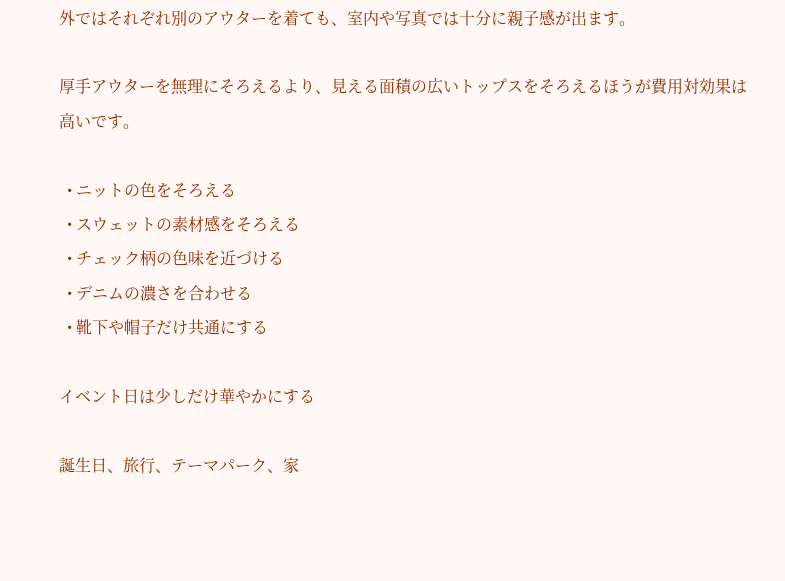外ではそれぞれ別のアウターを着ても、室内や写真では十分に親子感が出ます。

厚手アウターを無理にそろえるより、見える面積の広いトップスをそろえるほうが費用対効果は高いです。

  • ニットの色をそろえる
  • スウェットの素材感をそろえる
  • チェック柄の色味を近づける
  • デニムの濃さを合わせる
  • 靴下や帽子だけ共通にする

イベント日は少しだけ華やかにする

誕生日、旅行、テーマパーク、家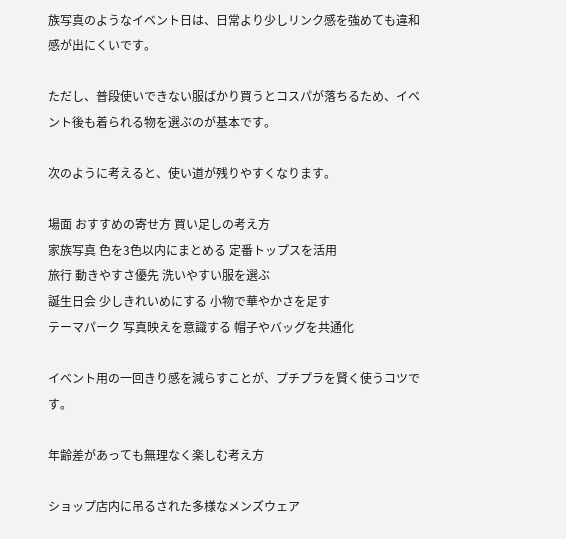族写真のようなイベント日は、日常より少しリンク感を強めても違和感が出にくいです。

ただし、普段使いできない服ばかり買うとコスパが落ちるため、イベント後も着られる物を選ぶのが基本です。

次のように考えると、使い道が残りやすくなります。

場面 おすすめの寄せ方 買い足しの考え方
家族写真 色を3色以内にまとめる 定番トップスを活用
旅行 動きやすさ優先 洗いやすい服を選ぶ
誕生日会 少しきれいめにする 小物で華やかさを足す
テーマパーク 写真映えを意識する 帽子やバッグを共通化

イベント用の一回きり感を減らすことが、プチプラを賢く使うコツです。

年齢差があっても無理なく楽しむ考え方

ショップ店内に吊るされた多様なメンズウェア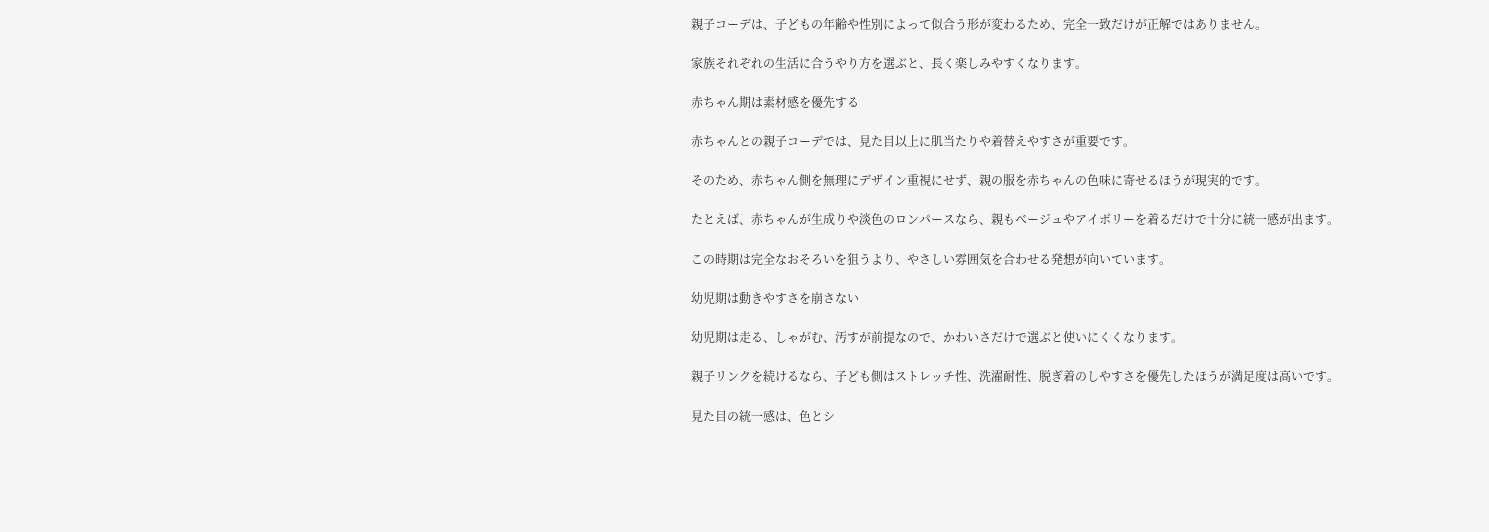親子コーデは、子どもの年齢や性別によって似合う形が変わるため、完全一致だけが正解ではありません。

家族それぞれの生活に合うやり方を選ぶと、長く楽しみやすくなります。

赤ちゃん期は素材感を優先する

赤ちゃんとの親子コーデでは、見た目以上に肌当たりや着替えやすさが重要です。

そのため、赤ちゃん側を無理にデザイン重視にせず、親の服を赤ちゃんの色味に寄せるほうが現実的です。

たとえば、赤ちゃんが生成りや淡色のロンパースなら、親もベージュやアイボリーを着るだけで十分に統一感が出ます。

この時期は完全なおそろいを狙うより、やさしい雰囲気を合わせる発想が向いています。

幼児期は動きやすさを崩さない

幼児期は走る、しゃがむ、汚すが前提なので、かわいさだけで選ぶと使いにくくなります。

親子リンクを続けるなら、子ども側はストレッチ性、洗濯耐性、脱ぎ着のしやすさを優先したほうが満足度は高いです。

見た目の統一感は、色とシ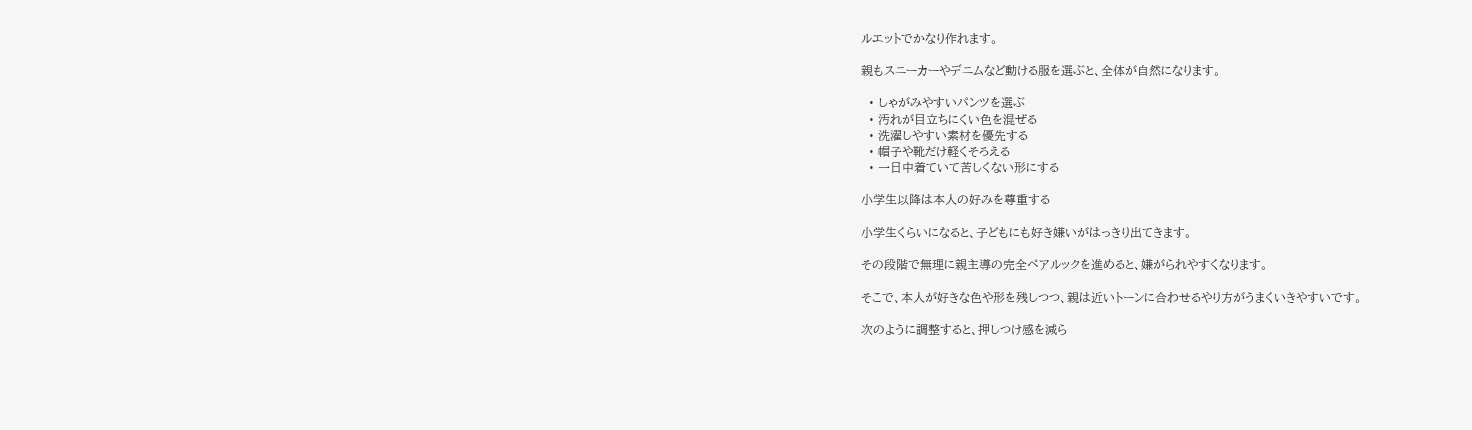ルエットでかなり作れます。

親もスニーカーやデニムなど動ける服を選ぶと、全体が自然になります。

  • しゃがみやすいパンツを選ぶ
  • 汚れが目立ちにくい色を混ぜる
  • 洗濯しやすい素材を優先する
  • 帽子や靴だけ軽くそろえる
  • 一日中着ていて苦しくない形にする

小学生以降は本人の好みを尊重する

小学生くらいになると、子どもにも好き嫌いがはっきり出てきます。

その段階で無理に親主導の完全ペアルックを進めると、嫌がられやすくなります。

そこで、本人が好きな色や形を残しつつ、親は近いトーンに合わせるやり方がうまくいきやすいです。

次のように調整すると、押しつけ感を減ら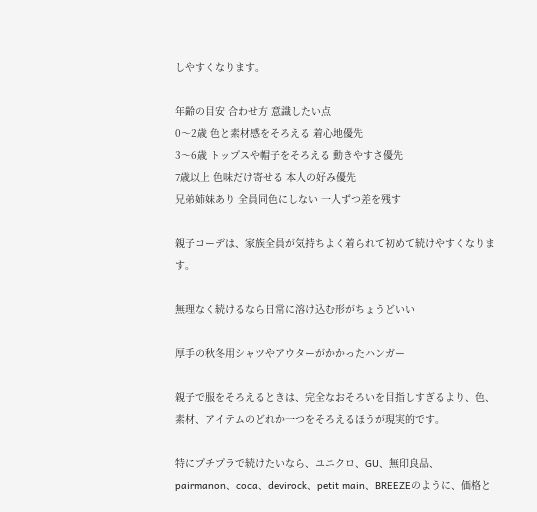しやすくなります。

年齢の目安 合わせ方 意識したい点
0〜2歳 色と素材感をそろえる 着心地優先
3〜6歳 トップスや帽子をそろえる 動きやすさ優先
7歳以上 色味だけ寄せる 本人の好み優先
兄弟姉妹あり 全員同色にしない 一人ずつ差を残す

親子コーデは、家族全員が気持ちよく着られて初めて続けやすくなります。

無理なく続けるなら日常に溶け込む形がちょうどいい

厚手の秋冬用シャツやアウターがかかったハンガー

親子で服をそろえるときは、完全なおそろいを目指しすぎるより、色、素材、アイテムのどれか一つをそろえるほうが現実的です。

特にプチプラで続けたいなら、ユニクロ、GU、無印良品、pairmanon、coca、devirock、petit main、BREEZEのように、価格と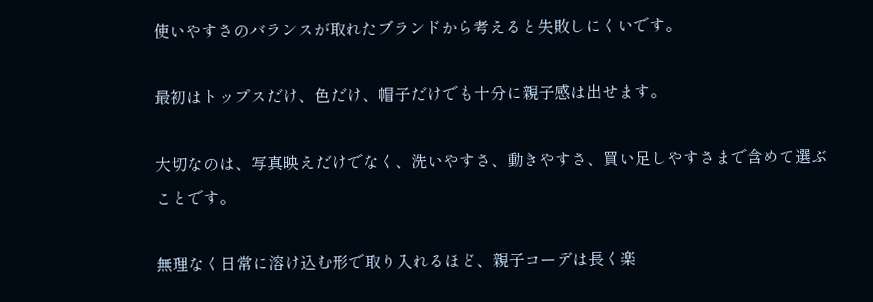使いやすさのバランスが取れたブランドから考えると失敗しにくいです。

最初はトップスだけ、色だけ、帽子だけでも十分に親子感は出せます。

大切なのは、写真映えだけでなく、洗いやすさ、動きやすさ、買い足しやすさまで含めて選ぶことです。

無理なく日常に溶け込む形で取り入れるほど、親子コーデは長く楽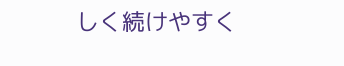しく続けやすく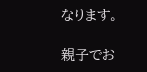なります。

親子でお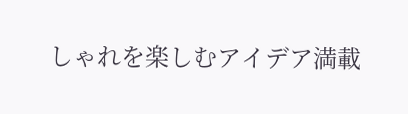しゃれを楽しむアイデア満載